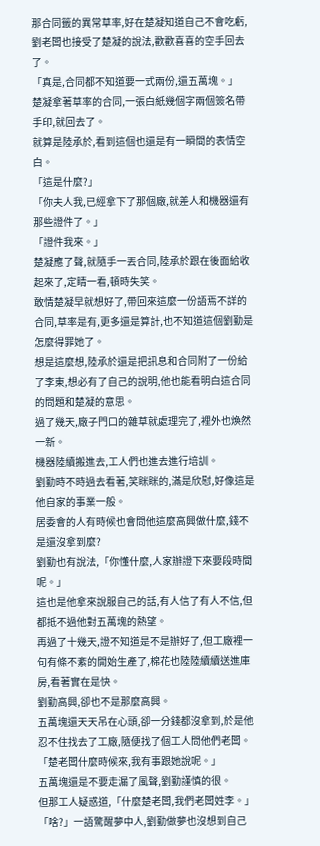那合同籤的異常草率,好在楚凝知道自己不會吃虧,劉老闆也接受了楚凝的說法,歡歡喜喜的空手回去了。
「真是,合同都不知道要一式兩份,還五萬塊。」
楚凝拿著草率的合同,一張白紙幾個字兩個簽名帶手印,就回去了。
就算是陸承於,看到這個也還是有一瞬間的表情空白。
「這是什麼?」
「你夫人我,已經拿下了那個廠,就差人和機器還有那些證件了。」
「證件我來。」
楚凝應了聲,就隨手一丟合同,陸承於跟在後面給收起來了,定睛一看,頓時失笑。
敢情楚凝早就想好了,帶回來這麼一份語焉不詳的合同,草率是有,更多還是算計,也不知道這個劉勤是怎麼得罪她了。
想是這麼想,陸承於還是把訊息和合同附了一份給了李東,想必有了自己的說明,他也能看明白這合同的問題和楚凝的意思。
過了幾天,廠子門口的雜草就處理完了,裡外也煥然一新。
機器陸續搬進去,工人們也進去進行培訓。
劉勤時不時過去看著,笑眯眯的,滿是欣慰,好像這是他自家的事業一般。
居委會的人有時候也會問他這麼高興做什麼,錢不是還沒拿到麼?
劉勤也有說法,「你懂什麼,人家辦證下來要段時間呢。」
這也是他拿來說服自己的話,有人信了有人不信,但都抵不過他對五萬塊的熱望。
再過了十幾天,證不知道是不是辦好了,但工廠裡一句有條不紊的開始生產了,棉花也陸陸續續送進庫房,看著實在是快。
劉勤高興,卻也不是那麼高興。
五萬塊還天天吊在心頭,卻一分錢都沒拿到,於是他忍不住找去了工廠,隨便找了個工人問他們老闆。
「楚老闆什麼時候來,我有事跟她說呢。」
五萬塊還是不要走漏了風聲,劉勤謹慎的很。
但那工人疑惑道,「什麼楚老闆,我們老闆姓李。」
「啥?」一語驚醒夢中人,劉勤做夢也沒想到自己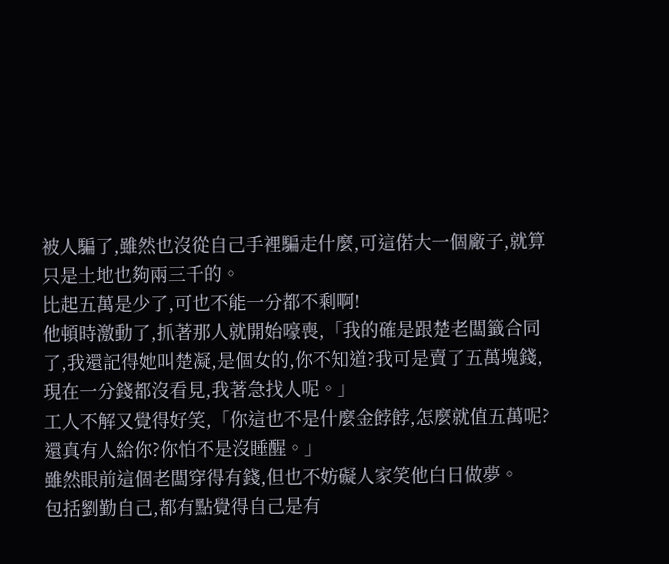被人騙了,雖然也沒從自己手裡騙走什麼,可這偌大一個廠子,就算只是土地也夠兩三千的。
比起五萬是少了,可也不能一分都不剩啊!
他頓時激動了,抓著那人就開始嚎喪,「我的確是跟楚老闆籤合同了,我還記得她叫楚凝,是個女的,你不知道?我可是賣了五萬塊錢,現在一分錢都沒看見,我著急找人呢。」
工人不解又覺得好笑,「你這也不是什麼金餑餑,怎麼就值五萬呢?還真有人給你?你怕不是沒睡醒。」
雖然眼前這個老闆穿得有錢,但也不妨礙人家笑他白日做夢。
包括劉勤自己,都有點覺得自己是有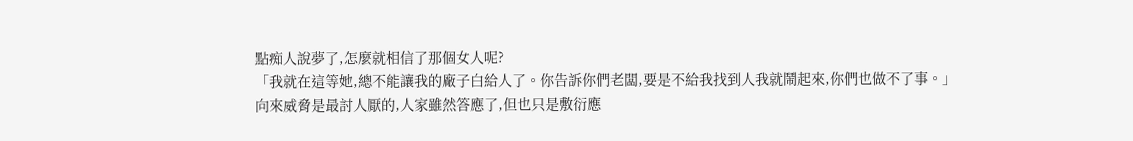點痴人說夢了,怎麼就相信了那個女人呢?
「我就在這等她,總不能讓我的廠子白給人了。你告訴你們老闆,要是不給我找到人我就鬧起來,你們也做不了事。」
向來威脅是最討人厭的,人家雖然答應了,但也只是敷衍應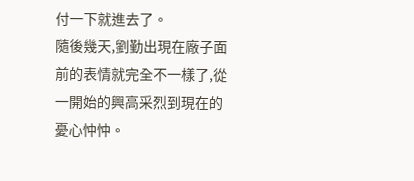付一下就進去了。
隨後幾天,劉勤出現在廠子面前的表情就完全不一樣了,從一開始的興高采烈到現在的憂心忡忡。